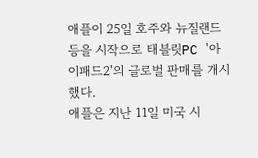애플이 25일 호주와 뉴질랜드 등을 시작으로 태블릿PC '아이패드2'의 글로벌 판매를 개시했다.
애플은 지난 11일 미국 시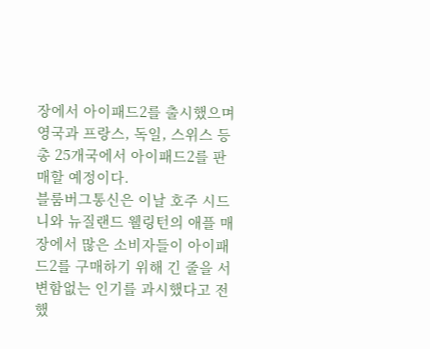장에서 아이패드2를 출시했으며 영국과 프랑스, 독일, 스위스 등 총 25개국에서 아이패드2를 판매할 예정이다.
블룸버그통신은 이날 호주 시드니와 뉴질랜드 웰링턴의 애플 매장에서 많은 소비자들이 아이패드2를 구매하기 위해 긴 줄을 서 변함없는 인기를 과시했다고 전했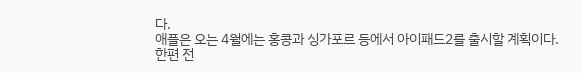다.
애플은 오는 4월에는 홍콩과 싱가포르 등에서 아이패드2를 출시할 계획이다.
한편 전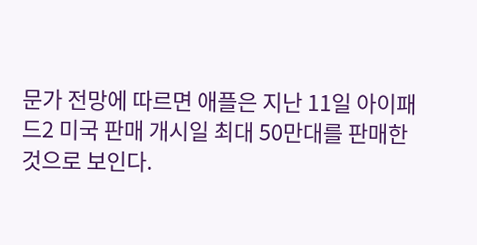문가 전망에 따르면 애플은 지난 11일 아이패드2 미국 판매 개시일 최대 50만대를 판매한 것으로 보인다.